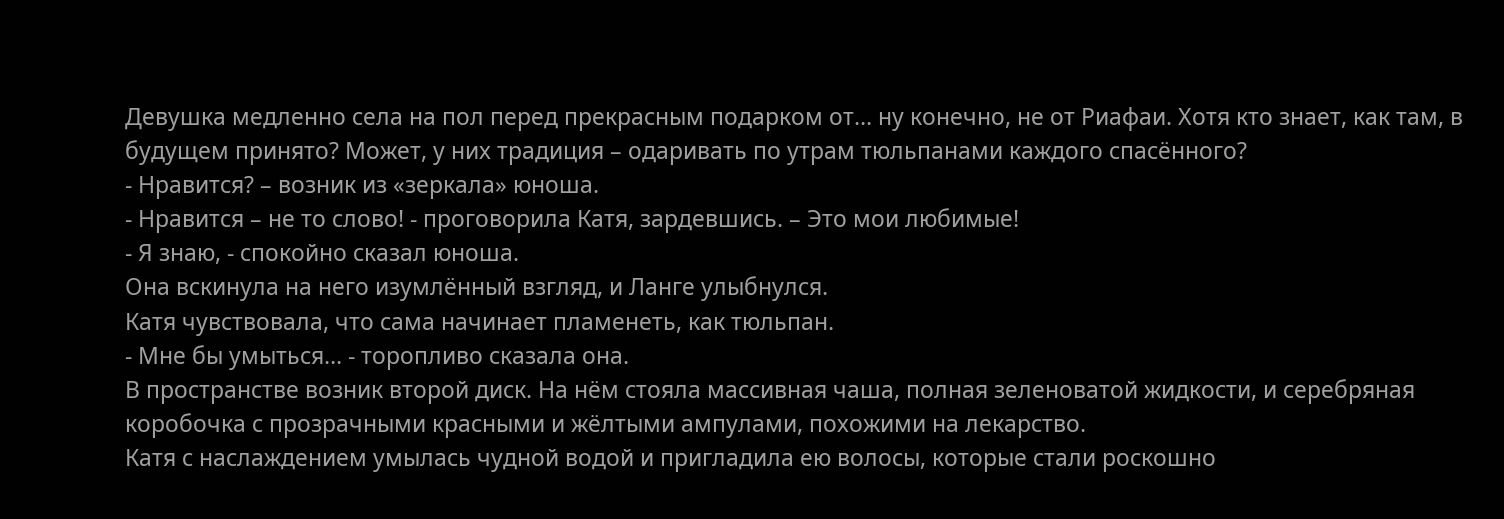Девушка медленно села на пол перед прекрасным подарком от… ну конечно, не от Риафаи. Хотя кто знает, как там, в будущем принято? Может, у них традиция – одаривать по утрам тюльпанами каждого спасённого?
- Нравится? – возник из «зеркала» юноша.
- Нравится – не то слово! - проговорила Катя, зардевшись. – Это мои любимые!
- Я знаю, - спокойно сказал юноша.
Она вскинула на него изумлённый взгляд, и Ланге улыбнулся.
Катя чувствовала, что сама начинает пламенеть, как тюльпан.
- Мне бы умыться… - торопливо сказала она.
В пространстве возник второй диск. На нём стояла массивная чаша, полная зеленоватой жидкости, и серебряная коробочка с прозрачными красными и жёлтыми ампулами, похожими на лекарство.
Катя с наслаждением умылась чудной водой и пригладила ею волосы, которые стали роскошно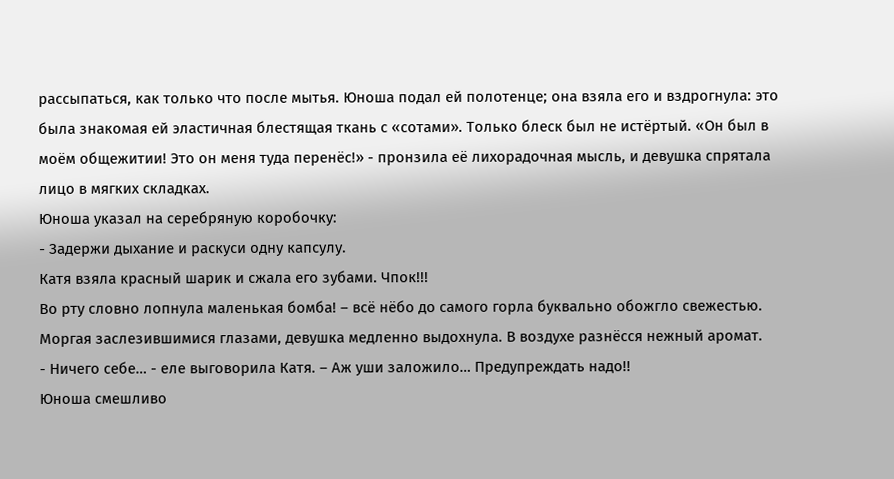рассыпаться, как только что после мытья. Юноша подал ей полотенце; она взяла его и вздрогнула: это была знакомая ей эластичная блестящая ткань с «сотами». Только блеск был не истёртый. «Он был в моём общежитии! Это он меня туда перенёс!» - пронзила её лихорадочная мысль, и девушка спрятала лицо в мягких складках.
Юноша указал на серебряную коробочку:
- Задержи дыхание и раскуси одну капсулу.
Катя взяла красный шарик и сжала его зубами. Чпок!!!
Во рту словно лопнула маленькая бомба! – всё нёбо до самого горла буквально обожгло свежестью. Моргая заслезившимися глазами, девушка медленно выдохнула. В воздухе разнёсся нежный аромат.
- Ничего себе… - еле выговорила Катя. – Аж уши заложило… Предупреждать надо!!
Юноша смешливо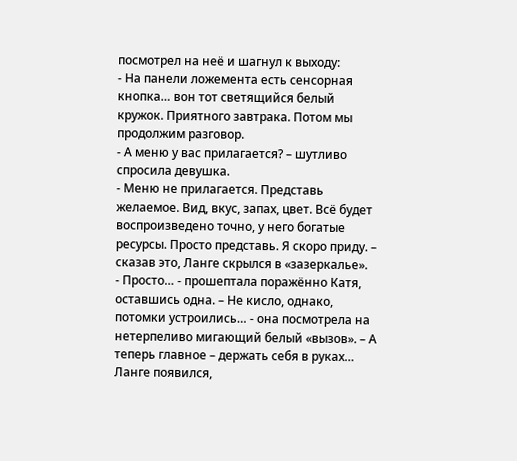посмотрел на неё и шагнул к выходу:
- На панели ложемента есть сенсорная кнопка… вон тот светящийся белый кружок. Приятного завтрака. Потом мы продолжим разговор.
- А меню у вас прилагается? – шутливо спросила девушка.
- Меню не прилагается. Представь желаемое. Вид, вкус, запах, цвет. Всё будет воспроизведено точно, у него богатые ресурсы. Просто представь. Я скоро приду. – сказав это, Ланге скрылся в «зазеркалье».
- Просто… - прошептала поражённо Катя, оставшись одна. – Не кисло, однако, потомки устроились… - она посмотрела на нетерпеливо мигающий белый «вызов». – А теперь главное – держать себя в руках…
Ланге появился,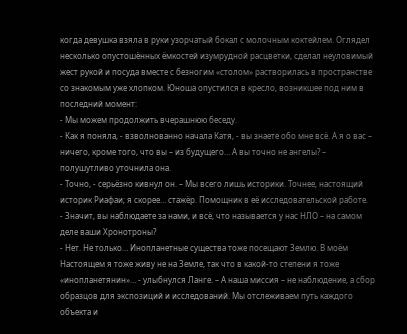когда девушка взяла в руки узорчатый бокал с молочным коктейлем. Оглядел несколько опустошённых ёмкостей изумрудной расцветки, сделал неуловимый жест рукой и посуда вместе с безногим «столом» растворилась в пространстве со знакомым уже хлопком. Юноша опустился в кресло, возникшее под ним в последний момент:
- Мы можем продолжить вчерашнюю беседу.
- Как я поняла, - взволнованно начала Катя, - вы знаете обо мне всё. А я о вас – ничего, кроме того, что вы – из будущего… А вы точно не ангелы? – полушутливо уточнила она.
- Точно, - серьёзно кивнул он. – Мы всего лишь историки. Точнее, настоящий историк Риафаи; я скорее… стажёр. Помощник в её исследовательской работе.
- Значит, вы наблюдаете за нами, и всё, что называется у нас НЛО – на самом деле ваши Хронотроны?
- Нет. Не только… Инопланетные существа тоже посещают Землю. В моём Настоящем я тоже живу не на Земле, так что в какой-то степени я тоже «инопланетянин»… - улыбнулся Ланге. – А наша миссия – не наблюдение, а сбор образцов для экспозиций и исследований. Мы отслеживаем путь каждого объекта и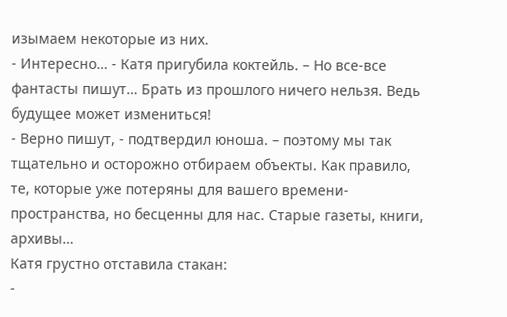изымаем некоторые из них.
- Интересно… - Катя пригубила коктейль. – Но все-все фантасты пишут… Брать из прошлого ничего нельзя. Ведь будущее может измениться!
- Верно пишут, - подтвердил юноша. – поэтому мы так тщательно и осторожно отбираем объекты. Как правило, те, которые уже потеряны для вашего времени-пространства, но бесценны для нас. Старые газеты, книги, архивы…
Катя грустно отставила стакан:
-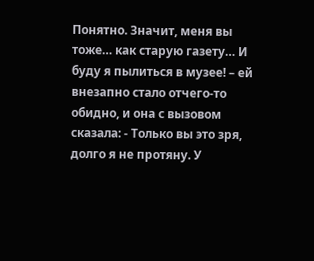Понятно. Значит, меня вы тоже… как старую газету… И буду я пылиться в музее! – ей внезапно стало отчего-то обидно, и она с вызовом сказала: - Только вы это зря, долго я не протяну. У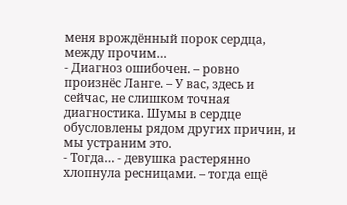меня врождённый порок сердца, между прочим…
- Диагноз ошибочен. – ровно произнёс Ланге. – У вас, здесь и сейчас, не слишком точная диагностика. Шумы в сердце обусловлены рядом других причин, и мы устраним это.
- Тогда… - девушка растерянно хлопнула ресницами. – тогда ещё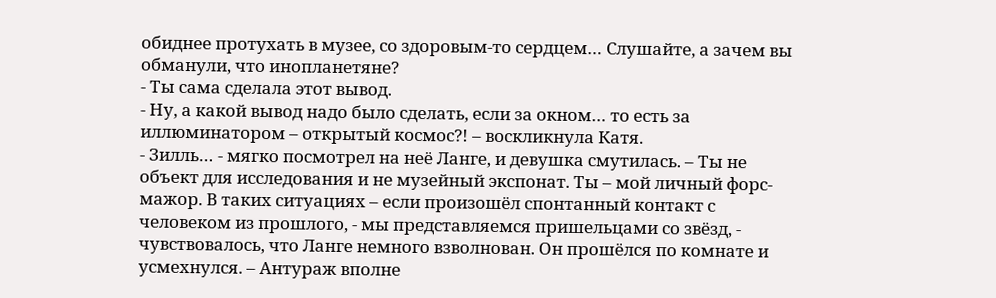обиднее протухать в музее, со здоровым-то сердцем… Слушайте, а зачем вы обманули, что инопланетяне?
- Ты сама сделала этот вывод.
- Ну, а какой вывод надо было сделать, если за окном… то есть за иллюминатором – открытый космос?! – воскликнула Катя.
- Зилль… - мягко посмотрел на неё Ланге, и девушка смутилась. – Ты не объект для исследования и не музейный экспонат. Ты – мой личный форс-мажор. В таких ситуациях – если произошёл спонтанный контакт с человеком из прошлого, - мы представляемся пришельцами со звёзд, - чувствовалось, что Ланге немного взволнован. Он прошёлся по комнате и усмехнулся. – Антураж вполне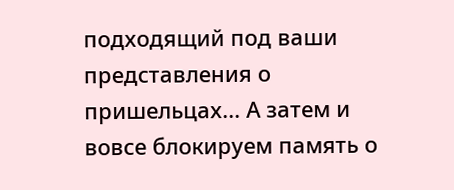подходящий под ваши представления о пришельцах... А затем и вовсе блокируем память о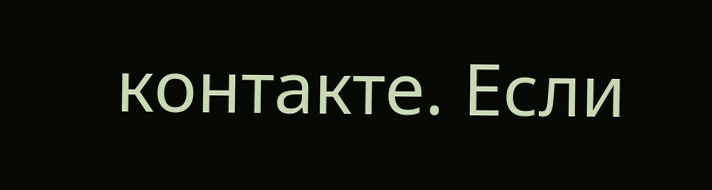контакте. Если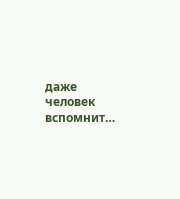даже человек вспомнит…